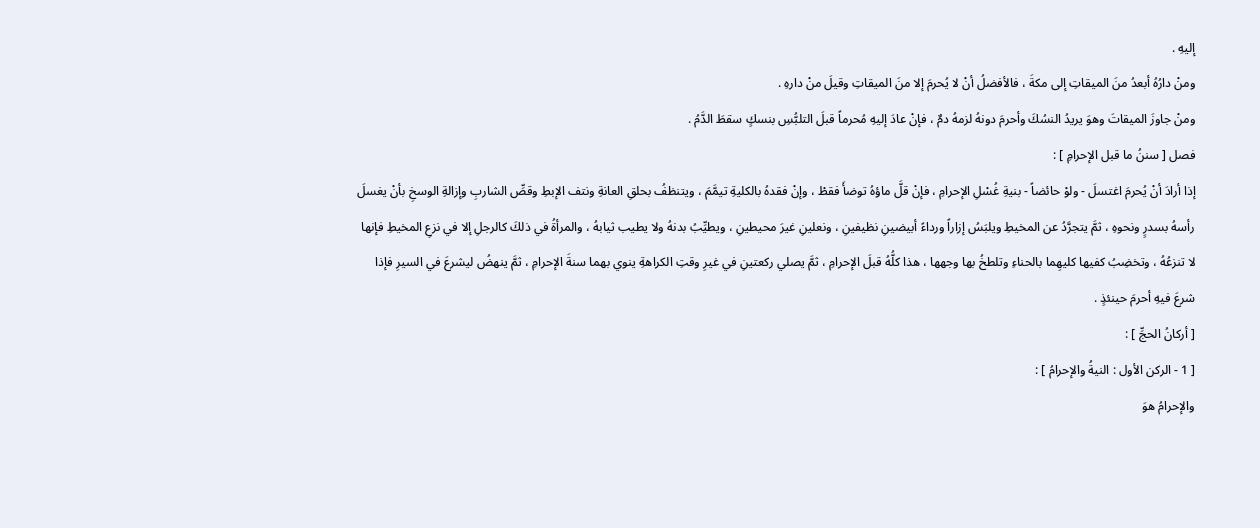إليهِ .
ومنْ دارُهُ أبعدُ منَ الميقاتِ إلى مكةَ ، فالأفضلُ أنْ لا يُحرمَ إلا منَ الميقاتِ وقيلَ منْ دارهِ .
ومنْ جاوزَ الميقاتَ وهوَ يريدُ النسُكَ وأحرمَ دونهُ لزمهُ دمٌ ، فإنْ عادَ إليهِ مُحرماً قبلَ التلبُّسِ بنسكٍ سقطَ الدَّمُ .
فصل [ سننُ ما قبل الإحرامِ ] :
إذا أرادَ أنْ يُحرمَ اغتسلَ - ولوْ حائضاً - بنيةِ غُسْلِ الإحرامِ ، فإنْ قلَّ ماؤهُ توضأَ فقطْ ، وإنْ فقدهُ بالكليةِ تيمَّمَ ، ويتنظفُ بحلقِ العانةِ ونتف الإبطِ وقصِّ الشاربِ وإزالةِ الوسخِ بأنْ يغسلَ رأسهُ بسدرٍ ونحوهِ ، ثمَّ يتجرَّدُ عن المخيطِ ويلبَسُ إزاراً ورداءً أبيضينِ نظيفينِ ، ونعلينِ غيرَ محيطينِ ، ويطيِّبُ بدنهُ ولا يطيب ثيابهُ ، والمرأةُ في ذلكَ كالرجلِ إلا في نزعِ المخيطِ فإنها لا تنزعُهُ ، وتخضِبُ كفيها كليهِما بالحناءِ وتلطخُ بها وجهها ، هذا كلُّهُ قبلَ الإحرامِ ، ثمَّ يصلي ركعتينِ في غيرِ وقتِ الكراهةِ ينوي بهما سنةَ الإحرامِ ، ثمَّ ينهضُ ليشرعَ في السيرِ فإذا شرعَ فيهِ أحرمَ حينئذٍ .
[ أركانُ الحجِّ ] :
[ 1 - الركن الأول : النيةُ والإحرامُ ] :
والإحرامُ هوَ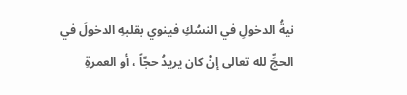نيةُ الدخولِ في النسُكِ فينوي بقلبهِ الدخولَ في الحجِّ لله تعالى إنْ كان يريدُ حجّاً ، أو العمرةِ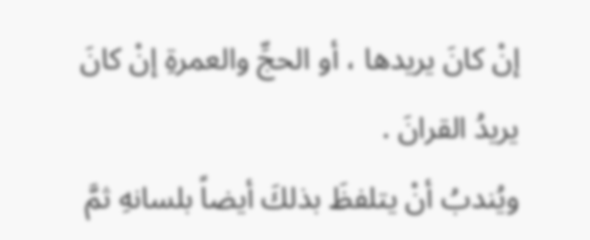إنْ كانَ يريدها ، أو الحجِّ والعمرةِ إنْ كانَ يريدُ القرانَ .
ويُندبُ أنْ يتلفظَ بذلكَ أيضاً بلسانهِ ثمَّ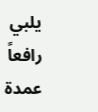يلبي رافعاً
عمدة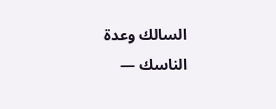السالك وعدة الناسك —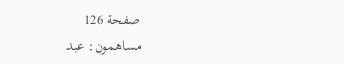صفحة 126
مساهمون: عبد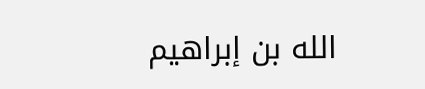الله بن إبراهيم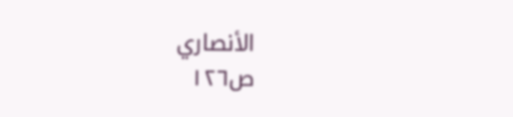الأنصاري
ص١٢٦